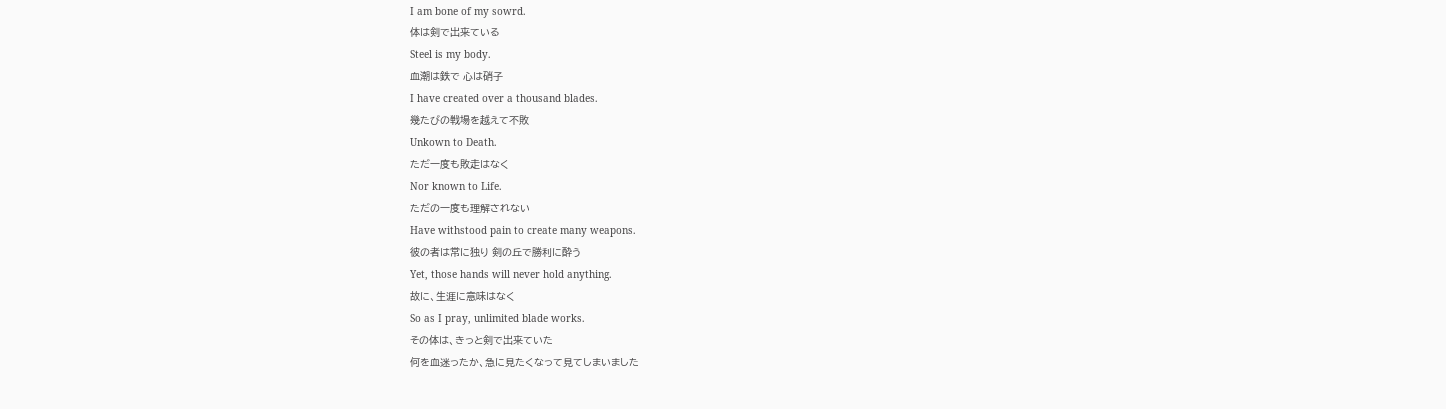I am bone of my sowrd.
体は剣で出来ている
Steel is my body.
血潮は鉄で 心は硝子
I have created over a thousand blades.
幾たびの戦場を越えて不敗
Unkown to Death.
ただ一度も敗走はなく
Nor known to Life.
ただの一度も理解されない
Have withstood pain to create many weapons.
彼の者は常に独り 剣の丘で勝利に酔う
Yet, those hands will never hold anything.
故に、生涯に意味はなく
So as I pray, unlimited blade works.
その体は、きっと剣で出来ていた
何を血迷ったか、急に見たくなって見てしまいました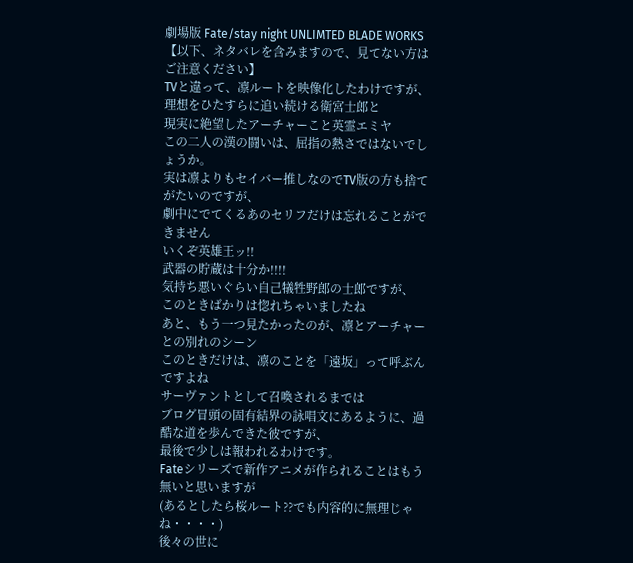劇場版 Fate/stay night UNLIMTED BLADE WORKS
【以下、ネタバレを含みますので、見てない方はご注意ください】
TVと違って、凛ルートを映像化したわけですが、
理想をひたすらに追い続ける衛宮士郎と
現実に絶望したアーチャーこと英霊エミヤ
この二人の漢の闘いは、屈指の熱さではないでしょうか。
実は凛よりもセイバー推しなのでTV版の方も捨てがたいのですが、
劇中にでてくるあのセリフだけは忘れることができません
いくぞ英雄王ッ!!
武器の貯蔵は十分か!!!!
気持ち悪いぐらい自己犠牲野郎の士郎ですが、
このときばかりは惚れちゃいましたね
あと、もう一つ見たかったのが、凛とアーチャーとの別れのシーン
このときだけは、凛のことを「遠坂」って呼ぶんですよね
サーヴァントとして召喚されるまでは
ブログ冒頭の固有結界の詠唱文にあるように、過酷な道を歩んできた彼ですが、
最後で少しは報われるわけです。
Fateシリーズで新作アニメが作られることはもう無いと思いますが
(あるとしたら桜ルート??でも内容的に無理じゃね・・・・)
後々の世に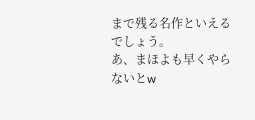まで残る名作といえるでしょう。
あ、まほよも早くやらないとw